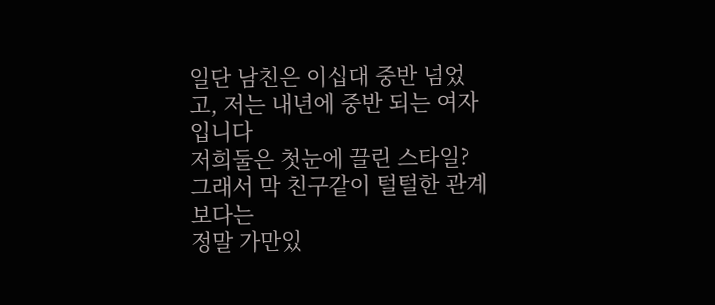일단 남친은 이십대 중반 넘었고, 저는 내년에 중반 되는 여자입니다
저희둘은 첫눈에 끌린 스타일? 그래서 막 친구같이 털털한 관계보다는
정말 가만있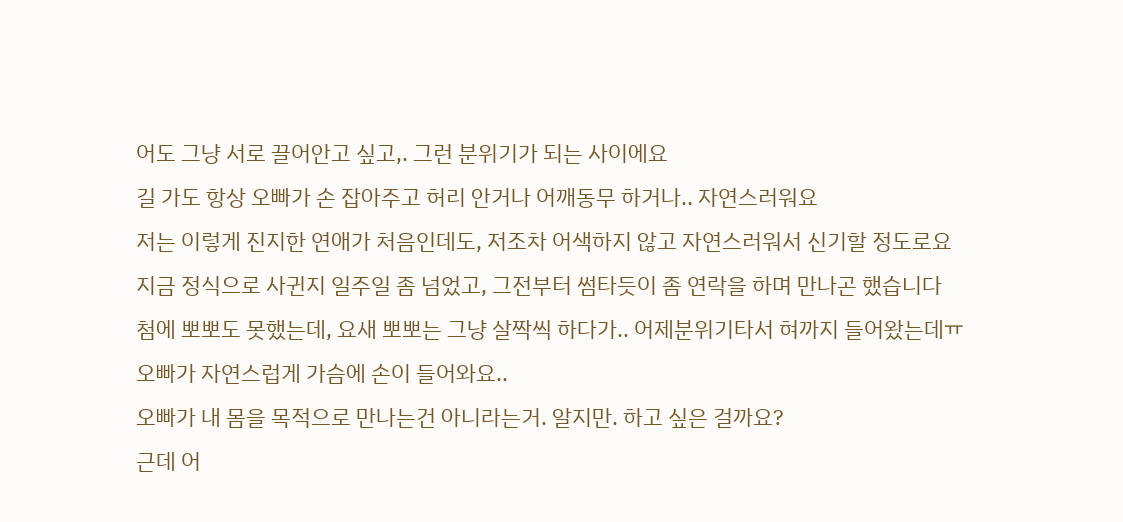어도 그냥 서로 끌어안고 싶고,. 그런 분위기가 되는 사이에요
길 가도 항상 오빠가 손 잡아주고 허리 안거나 어깨동무 하거나.. 자연스러워요
저는 이렇게 진지한 연애가 처음인데도, 저조차 어색하지 않고 자연스러워서 신기할 정도로요
지금 정식으로 사귄지 일주일 좀 넘었고, 그전부터 썸타듯이 좀 연락을 하며 만나곤 했습니다
첨에 뽀뽀도 못했는데, 요새 뽀뽀는 그냥 살짝씩 하다가.. 어제분위기타서 혀까지 들어왔는데ㅠ
오빠가 자연스럽게 가슴에 손이 들어와요..
오빠가 내 몸을 목적으로 만나는건 아니라는거. 알지만. 하고 싶은 걸까요?
근데 어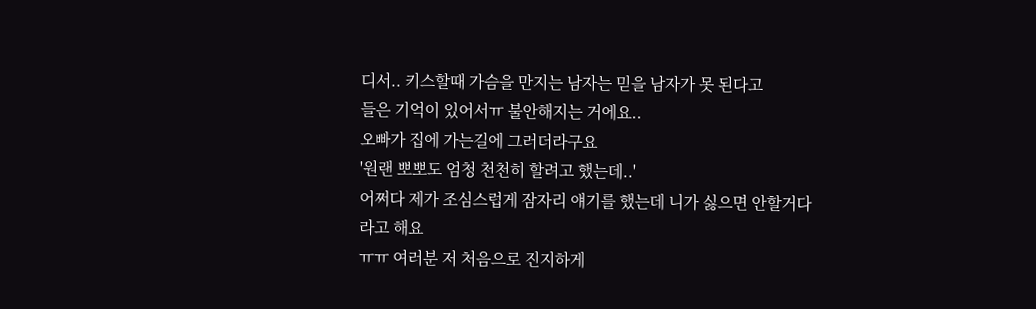디서.. 키스할때 가슴을 만지는 남자는 믿을 남자가 못 된다고
들은 기억이 있어서ㅠ 불안해지는 거에요..
오빠가 집에 가는길에 그러더라구요
'원랜 뽀뽀도 엄청 천천히 할려고 했는데..'
어쩌다 제가 조심스럽게 잠자리 얘기를 했는데 니가 싫으면 안할거다 라고 해요
ㅠㅠ 여러분 저 처음으로 진지하게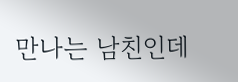만나는 남친인데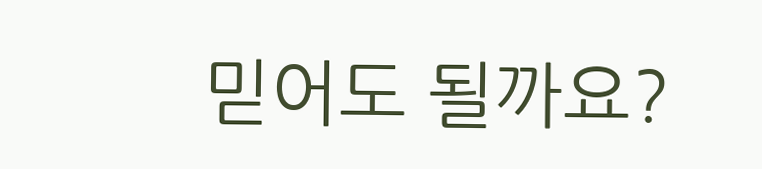믿어도 될까요?